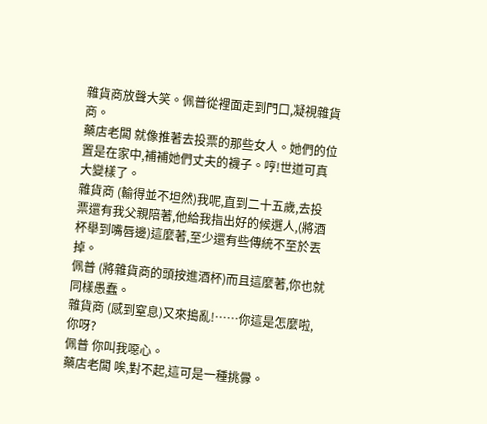雜貨商放聲大笑。佩普從裡面走到門口,凝視雜貨商。
藥店老闆 就像推著去投票的那些女人。她們的位置是在家中,補補她們丈夫的襪子。哼!世道可真大變樣了。
雜貨商 (輸得並不坦然)我呢,直到二十五歲,去投票還有我父親陪著,他給我指出好的候選人,(將酒杯舉到嘴唇邊)這麼著,至少還有些傳統不至於丟掉。
佩普 (將雜貨商的頭按進酒杯)而且這麼著,你也就同樣愚蠢。
雜貨商 (感到窒息)又來搗亂!……你這是怎麼啦,你呀?
佩普 你叫我噁心。
藥店老闆 唉,對不起,這可是一種挑釁。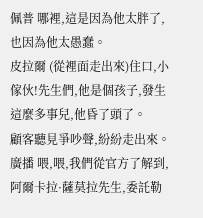佩普 哪裡,這是因為他太胖了,也因為他太愚蠢。
皮拉爾 (從裡面走出來)住口,小傢伙!先生們,他是個孩子,發生這麼多事兒,他昏了頭了。
顧客聽見爭吵聲,紛紛走出來。
廣播 喂,喂,我們從官方了解到,阿爾卡拉·薩莫拉先生,委託勒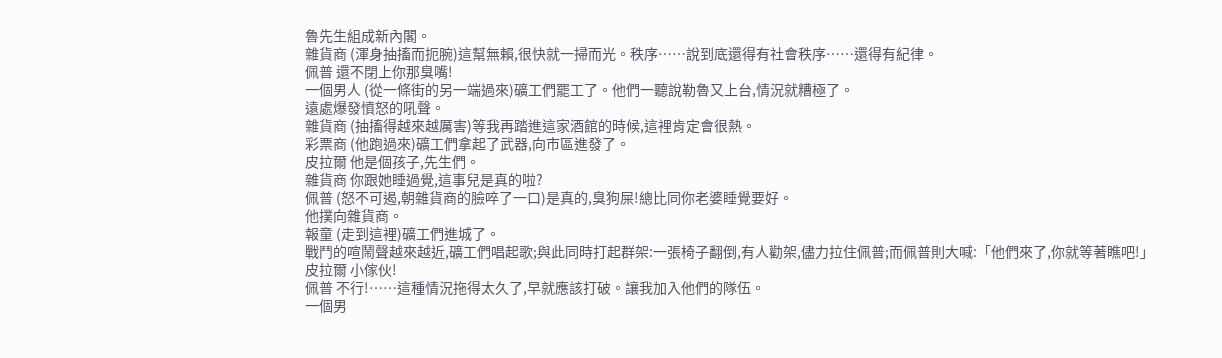魯先生組成新內閣。
雜貨商 (渾身抽搐而扼腕)這幫無賴,很快就一掃而光。秩序……說到底還得有社會秩序……還得有紀律。
佩普 還不閉上你那臭嘴!
一個男人 (從一條街的另一端過來)礦工們罷工了。他們一聽說勒魯又上台,情況就糟極了。
遠處爆發憤怒的吼聲。
雜貨商 (抽搐得越來越厲害)等我再踏進這家酒館的時候,這裡肯定會很熱。
彩票商 (他跑過來)礦工們拿起了武器,向市區進發了。
皮拉爾 他是個孩子,先生們。
雜貨商 你跟她睡過覺,這事兒是真的啦?
佩普 (怒不可遏,朝雜貨商的臉啐了一口)是真的,臭狗屎!總比同你老婆睡覺要好。
他撲向雜貨商。
報童 (走到這裡)礦工們進城了。
戰鬥的喧鬧聲越來越近,礦工們唱起歌;與此同時打起群架:一張椅子翻倒,有人勸架,儘力拉住佩普;而佩普則大喊:「他們來了,你就等著瞧吧!」
皮拉爾 小傢伙!
佩普 不行!……這種情況拖得太久了,早就應該打破。讓我加入他們的隊伍。
一個男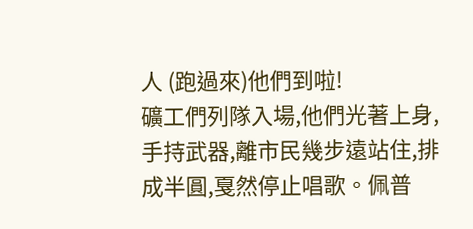人 (跑過來)他們到啦!
礦工們列隊入場,他們光著上身,手持武器,離市民幾步遠站住,排成半圓,戛然停止唱歌。佩普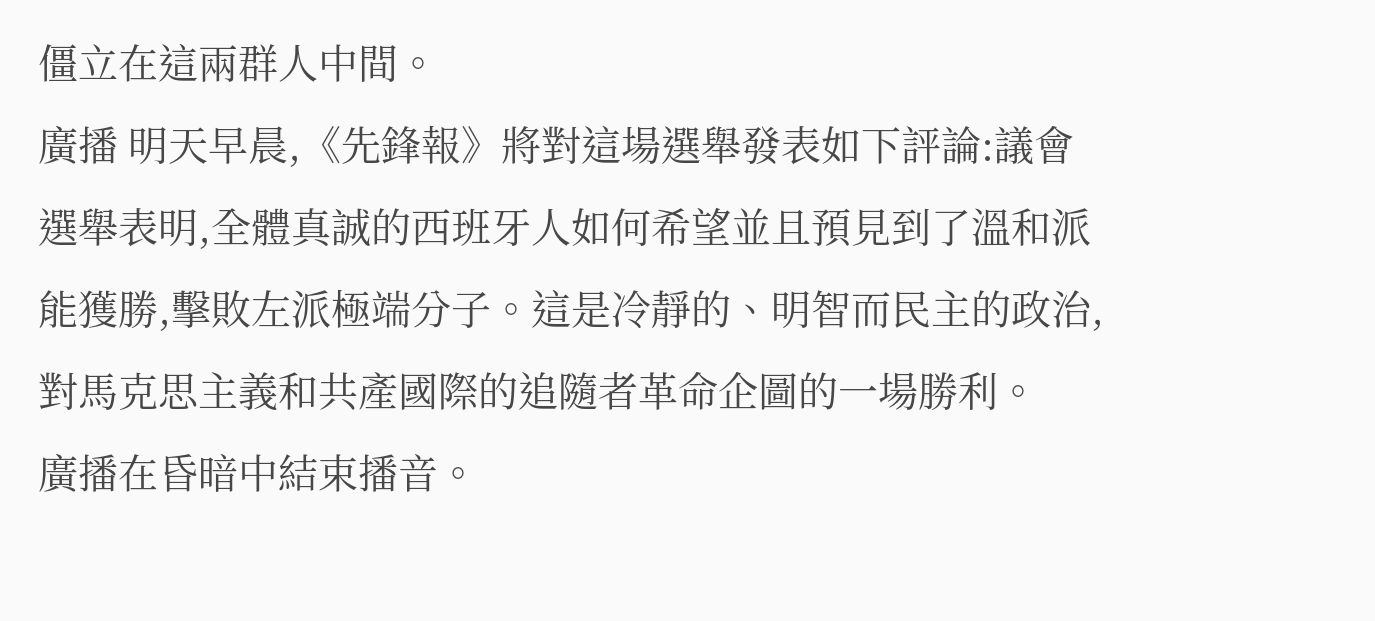僵立在這兩群人中間。
廣播 明天早晨,《先鋒報》將對這場選舉發表如下評論:議會選舉表明,全體真誠的西班牙人如何希望並且預見到了溫和派能獲勝,擊敗左派極端分子。這是冷靜的、明智而民主的政治,對馬克思主義和共產國際的追隨者革命企圖的一場勝利。
廣播在昏暗中結束播音。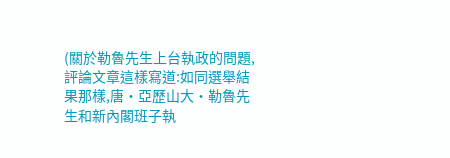(關於勒魯先生上台執政的問題,評論文章這樣寫道:如同選舉結果那樣,唐·亞歷山大·勒魯先生和新內閣班子執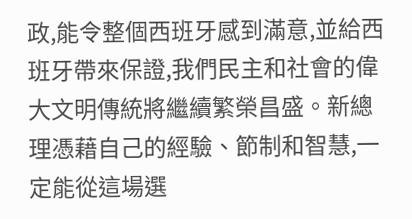政,能令整個西班牙感到滿意,並給西班牙帶來保證,我們民主和社會的偉大文明傳統將繼續繁榮昌盛。新總理憑藉自己的經驗、節制和智慧,一定能從這場選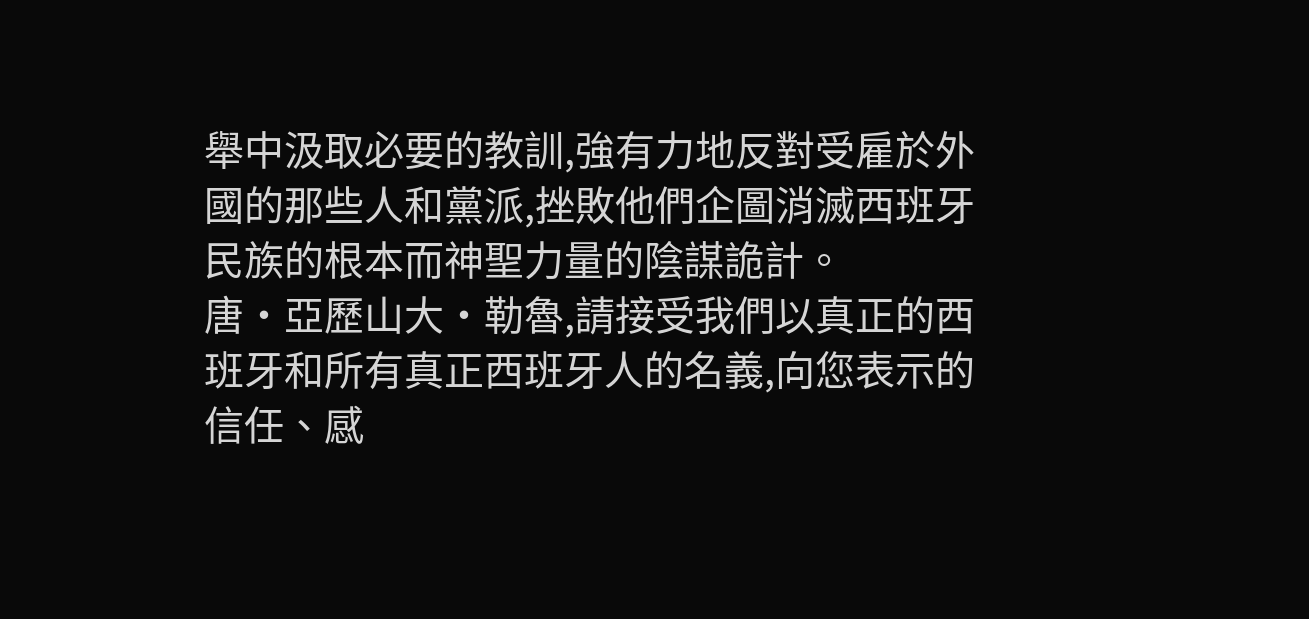舉中汲取必要的教訓,強有力地反對受雇於外國的那些人和黨派,挫敗他們企圖消滅西班牙民族的根本而神聖力量的陰謀詭計。
唐·亞歷山大·勒魯,請接受我們以真正的西班牙和所有真正西班牙人的名義,向您表示的信任、感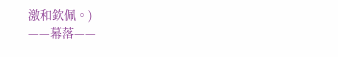激和欽佩。)
——幕落——